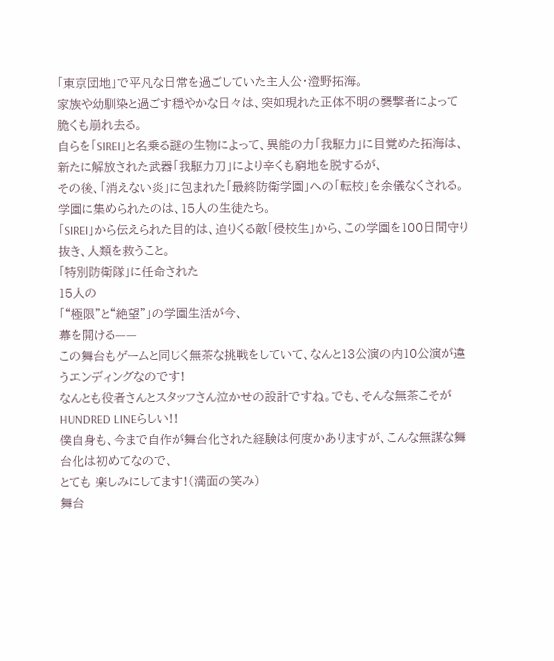「東京団地」で平凡な日常を過ごしていた主人公・澄野拓海。
家族や幼馴染と過ごす穏やかな日々は、突如現れた正体不明の襲撃者によって脆くも崩れ去る。
自らを「SIREI」と名乗る謎の生物によって、異能の力「我駆力」に目覚めた拓海は、
新たに解放された武器「我駆力刀」により辛くも窮地を脱するが、
その後、「消えない炎」に包まれた「最終防衛学園」への「転校」を余儀なくされる。
学園に集められたのは、15人の生徒たち。
「SIREI」から伝えられた目的は、迫りくる敵「侵校生」から、この学園を100日間守り抜き、人類を救うこと。
「特別防衛隊」に任命された
15人の
「“極限”と“絶望”」の学園生活が今、
幕を開ける——
この舞台もゲームと同じく無茶な挑戦をしていて、なんと13公演の内10公演が違うエンディングなのです!
なんとも役者さんとスタッフさん泣かせの設計ですね。でも、そんな無茶こそがHUNDRED LINEらしい!!
僕自身も、今まで自作が舞台化された経験は何度かありますが、こんな無謀な舞台化は初めてなので、
とても 楽しみにしてます!(満面の笑み)
舞台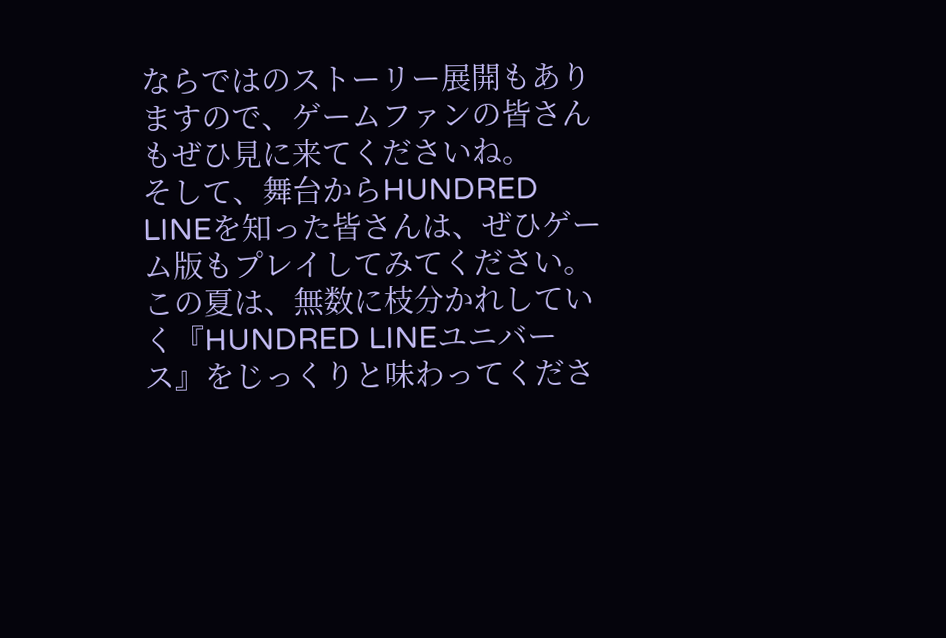ならではのストーリー展開もありますので、ゲームファンの皆さんもぜひ見に来てくださいね。
そして、舞台からHUNDRED LINEを知った皆さんは、ぜひゲーム版もプレイしてみてください。
この夏は、無数に枝分かれしていく『HUNDRED LINEユニバース』をじっくりと味わってくださ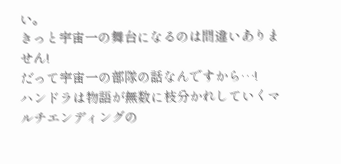い。
きっと宇宙一の舞台になるのは間違いありません!
だって宇宙一の部隊の話なんですから…!
ハンドラは物語が無数に枝分かれしていくマルチエンディングの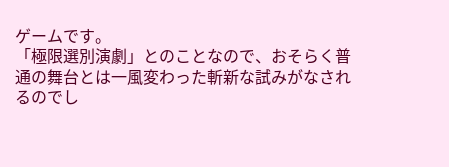ゲームです。
「極限選別演劇」とのことなので、おそらく普通の舞台とは一風変わった斬新な試みがなされるのでし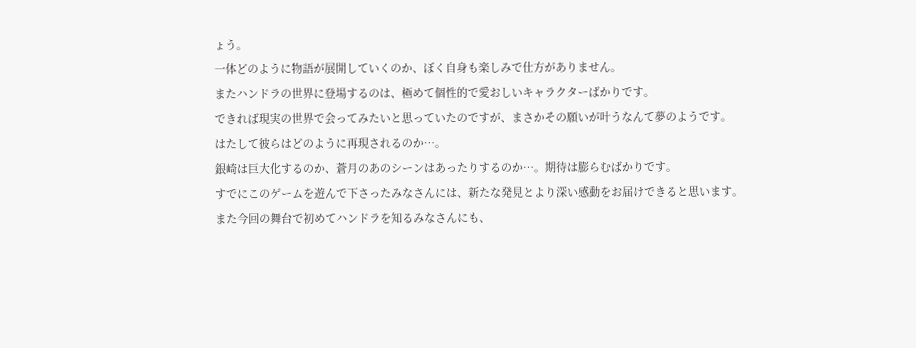ょう。
一体どのように物語が展開していくのか、ぼく自身も楽しみで仕方がありません。
またハンドラの世界に登場するのは、極めて個性的で愛おしいキャラクターばかりです。
できれば現実の世界で会ってみたいと思っていたのですが、まさかその願いが叶うなんて夢のようです。
はたして彼らはどのように再現されるのか…。
銀崎は巨大化するのか、蒼月のあのシーンはあったりするのか…。期待は膨らむばかりです。
すでにこのゲームを遊んで下さったみなさんには、新たな発見とより深い感動をお届けできると思います。
また今回の舞台で初めてハンドラを知るみなさんにも、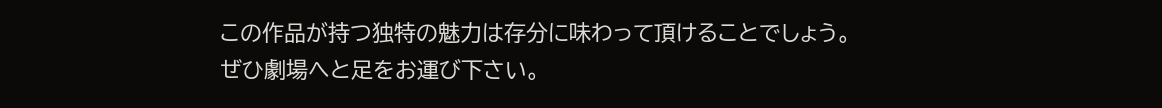この作品が持つ独特の魅力は存分に味わって頂けることでしょう。
ぜひ劇場へと足をお運び下さい。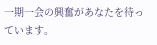一期一会の興奮があなたを待っています。